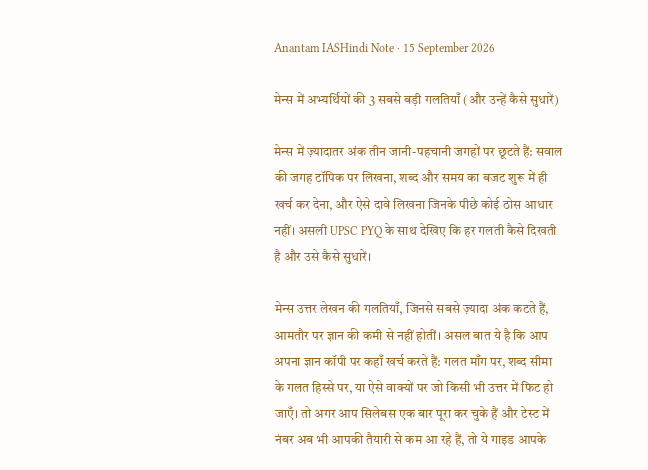Anantam IASHindi Note · 15 September 2026

मेन्स में अभ्यर्थियों की 3 सबसे बड़ी गलतियाँ (और उन्हें कैसे सुधारें)

मेन्स में ज़्यादातर अंक तीन जानी-पहचानी जगहों पर छूटते हैं: सवाल की जगह टॉपिक पर लिखना, शब्द और समय का बजट शुरू में ही खर्च कर देना, और ऐसे दावे लिखना जिनके पीछे कोई ठोस आधार नहीं। असली UPSC PYQ के साथ देखिए कि हर गलती कैसे दिखती है और उसे कैसे सुधारें।

मेन्स उत्तर लेखन की गलतियाँ, जिनसे सबसे ज़्यादा अंक कटते हैं, आमतौर पर ज्ञान की कमी से नहीं होतीं। असल बात ये है कि आप अपना ज्ञान कॉपी पर कहाँ खर्च करते हैं: गलत माँग पर, शब्द सीमा के गलत हिस्से पर, या ऐसे वाक्यों पर जो किसी भी उत्तर में फिट हो जाएँ। तो अगर आप सिलेबस एक बार पूरा कर चुके हैं और टेस्ट में नंबर अब भी आपकी तैयारी से कम आ रहे हैं, तो ये गाइड आपके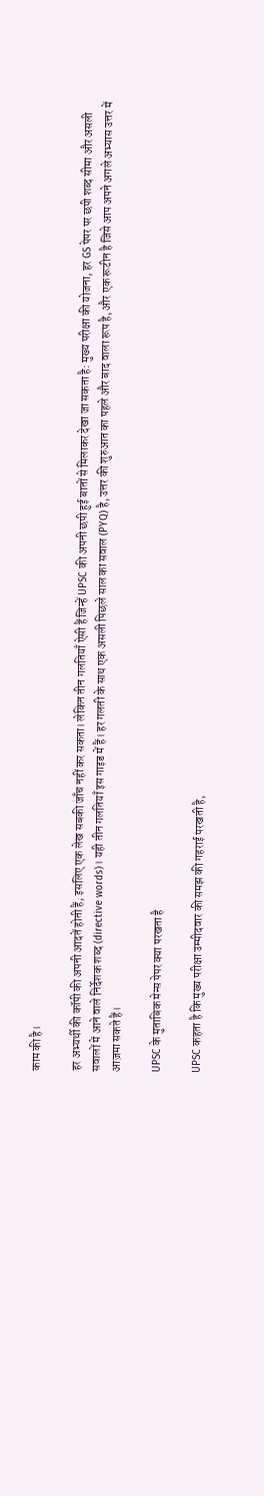काम की है।

हर अभ्यर्थी की कॉपी की अपनी आदतें होती हैं, इसलिए एक लेख सबकी जाँच नहीं कर सकता। लेकिन तीन गलतियाँ ऐसी हैं जिन्हें UPSC की अपनी छपी हुई बातों से मिलाकर देखा जा सकता है: मुख्य परीक्षा की योजना, हर GS पेपर पर छपी शब्द सीमा और असली सवालों में आने वाले निर्देशक शब्द (directive words)। यही तीन गलतियाँ इस गाइड में हैं। हर गलती के साथ एक असली पिछले साल का सवाल (PYQ) है, उत्तर की शुरुआत का पहले और बाद वाला रूप है, और एक रूटीन है जिसे आप अपने अगले अभ्यास उत्तर में आज़मा सकते हैं।

UPSC के मुताबिक मेन्स पेपर क्या परखता है

UPSC कहता है कि मुख्य परीक्षा उम्मीदवार की समझ की गहराई परखती है,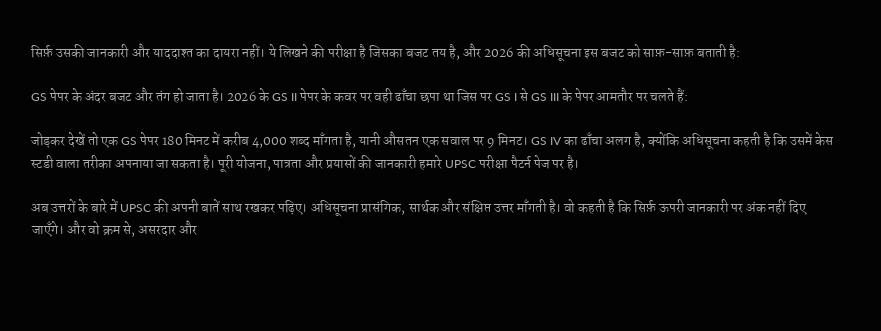सिर्फ़ उसकी जानकारी और याददाश्त का दायरा नहीं। ये लिखने की परीक्षा है जिसका बजट तय है, और 2026 की अधिसूचना इस बजट को साफ़-साफ़ बताती है:

GS पेपर के अंदर बजट और तंग हो जाता है। 2026 के GS II पेपर के कवर पर वही ढाँचा छपा था जिस पर GS I से GS III के पेपर आमतौर पर चलते हैं:

जोड़कर देखें तो एक GS पेपर 180 मिनट में करीब 4,000 शब्द माँगता है, यानी औसतन एक सवाल पर 9 मिनट। GS IV का ढाँचा अलग है, क्योंकि अधिसूचना कहती है कि उसमें केस स्टडी वाला तरीका अपनाया जा सकता है। पूरी योजना, पात्रता और प्रयासों की जानकारी हमारे UPSC परीक्षा पैटर्न पेज पर है।

अब उत्तरों के बारे में UPSC की अपनी बातें साथ रखकर पढ़िए। अधिसूचना प्रासंगिक, सार्थक और संक्षिप्त उत्तर माँगती है। वो कहती है कि सिर्फ़ ऊपरी जानकारी पर अंक नहीं दिए जाएँगे। और वो क्रम से, असरदार और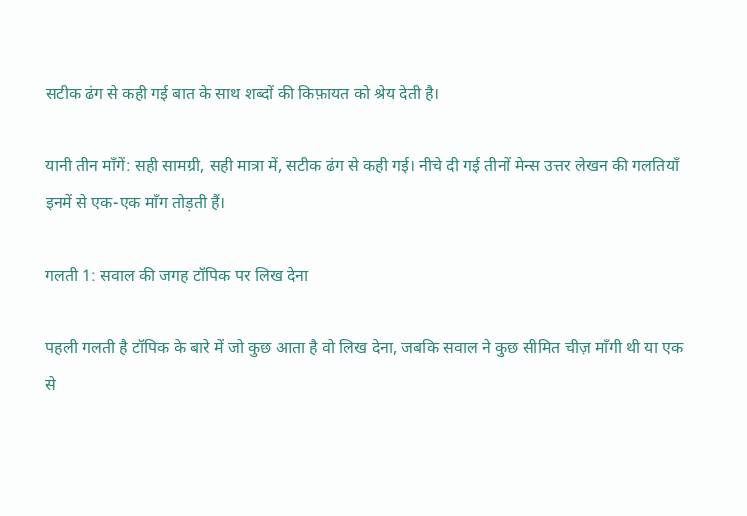सटीक ढंग से कही गई बात के साथ शब्दों की किफ़ायत को श्रेय देती है।

यानी तीन माँगें: सही सामग्री, सही मात्रा में, सटीक ढंग से कही गई। नीचे दी गई तीनों मेन्स उत्तर लेखन की गलतियाँ इनमें से एक-एक माँग तोड़ती हैं।

गलती 1: सवाल की जगह टॉपिक पर लिख देना

पहली गलती है टॉपिक के बारे में जो कुछ आता है वो लिख देना, जबकि सवाल ने कुछ सीमित चीज़ माँगी थी या एक से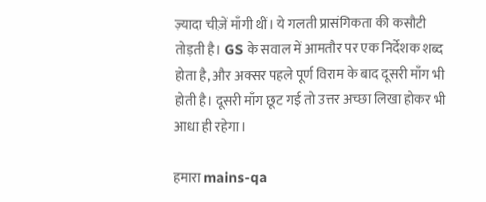ज़्यादा चीज़ें माँगी थीं। ये गलती प्रासंगिकता की कसौटी तोड़ती है। GS के सवाल में आमतौर पर एक निर्देशक शब्द होता है, और अक्सर पहले पूर्ण विराम के बाद दूसरी माँग भी होती है। दूसरी माँग छूट गई तो उत्तर अच्छा लिखा होकर भी आधा ही रहेगा।

हमारा mains-qa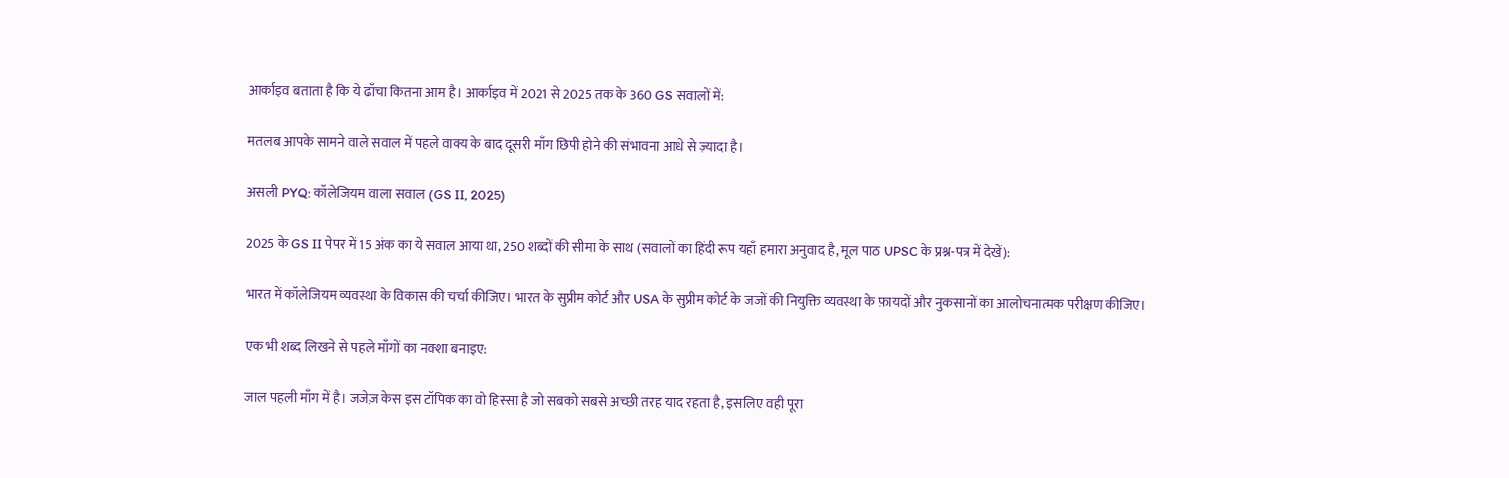आर्काइव बताता है कि ये ढाँचा कितना आम है। आर्काइव में 2021 से 2025 तक के 360 GS सवालों में:

मतलब आपके सामने वाले सवाल में पहले वाक्य के बाद दूसरी माँग छिपी होने की संभावना आधे से ज़्यादा है।

असली PYQ: कॉलेजियम वाला सवाल (GS II, 2025)

2025 के GS II पेपर में 15 अंक का ये सवाल आया था, 250 शब्दों की सीमा के साथ (सवालों का हिंदी रूप यहाँ हमारा अनुवाद है, मूल पाठ UPSC के प्रश्न-पत्र में देखें):

भारत में कॉलेजियम व्यवस्था के विकास की चर्चा कीजिए। भारत के सुप्रीम कोर्ट और USA के सुप्रीम कोर्ट के जजों की नियुक्ति व्यवस्था के फ़ायदों और नुकसानों का आलोचनात्मक परीक्षण कीजिए।

एक भी शब्द लिखने से पहले माँगों का नक्शा बनाइए:

जाल पहली माँग में है। जजेज़ केस इस टॉपिक का वो हिस्सा है जो सबको सबसे अच्छी तरह याद रहता है, इसलिए वही पूरा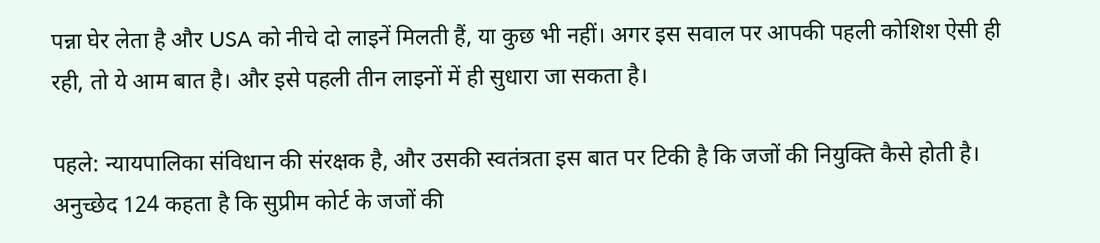पन्ना घेर लेता है और USA को नीचे दो लाइनें मिलती हैं, या कुछ भी नहीं। अगर इस सवाल पर आपकी पहली कोशिश ऐसी ही रही, तो ये आम बात है। और इसे पहली तीन लाइनों में ही सुधारा जा सकता है।

पहले: न्यायपालिका संविधान की संरक्षक है, और उसकी स्वतंत्रता इस बात पर टिकी है कि जजों की नियुक्ति कैसे होती है। अनुच्छेद 124 कहता है कि सुप्रीम कोर्ट के जजों की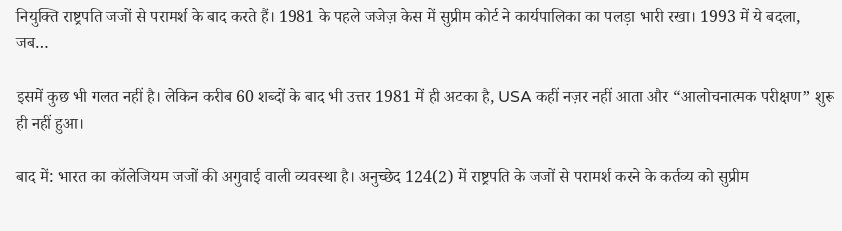नियुक्ति राष्ट्रपति जजों से परामर्श के बाद करते हैं। 1981 के पहले जजेज़ केस में सुप्रीम कोर्ट ने कार्यपालिका का पलड़ा भारी रखा। 1993 में ये बदला, जब…

इसमें कुछ भी गलत नहीं है। लेकिन करीब 60 शब्दों के बाद भी उत्तर 1981 में ही अटका है, USA कहीं नज़र नहीं आता और “आलोचनात्मक परीक्षण” शुरू ही नहीं हुआ।

बाद में: भारत का कॉलेजियम जजों की अगुवाई वाली व्यवस्था है। अनुच्छेद 124(2) में राष्ट्रपति के जजों से परामर्श करने के कर्तव्य को सुप्रीम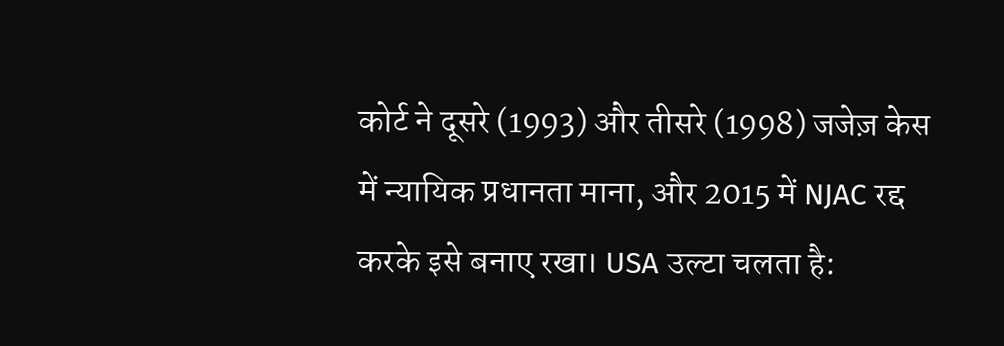कोर्ट ने दूसरे (1993) और तीसरे (1998) जजेज़ केस में न्यायिक प्रधानता माना, और 2015 में NJAC रद्द करके इसे बनाए रखा। USA उल्टा चलता है: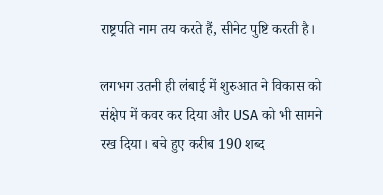राष्ट्रपति नाम तय करते हैं, सीनेट पुष्टि करती है।

लगभग उतनी ही लंबाई में शुरुआत ने विकास को संक्षेप में कवर कर दिया और USA को भी सामने रख दिया। बचे हुए करीब 190 शब्द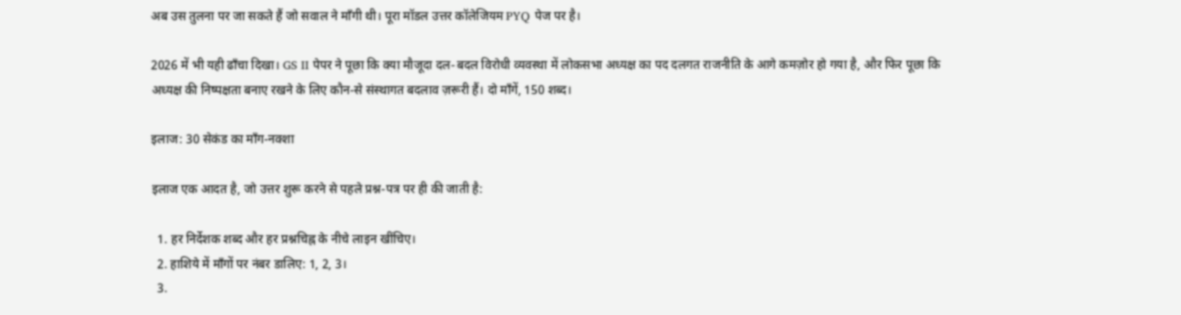अब उस तुलना पर जा सकते हैं जो सवाल ने माँगी थी। पूरा मॉडल उत्तर कॉलेजियम PYQ पेज पर है।

2026 में भी यही ढाँचा दिखा। GS II पेपर ने पूछा कि क्या मौजूदा दल-बदल विरोधी व्यवस्था में लोकसभा अध्यक्ष का पद दलगत राजनीति के आगे कमज़ोर हो गया है, और फिर पूछा कि अध्यक्ष की निष्पक्षता बनाए रखने के लिए कौन-से संस्थागत बदलाव ज़रूरी हैं। दो माँगें, 150 शब्द।

इलाज: 30 सेकंड का माँग-नक्शा

इलाज एक आदत है, जो उत्तर शुरू करने से पहले प्रश्न-पत्र पर ही की जाती है:

  1. हर निर्देशक शब्द और हर प्रश्नचिह्न के नीचे लाइन खींचिए।
  2. हाशिये में माँगों पर नंबर डालिए: 1, 2, 3।
  3.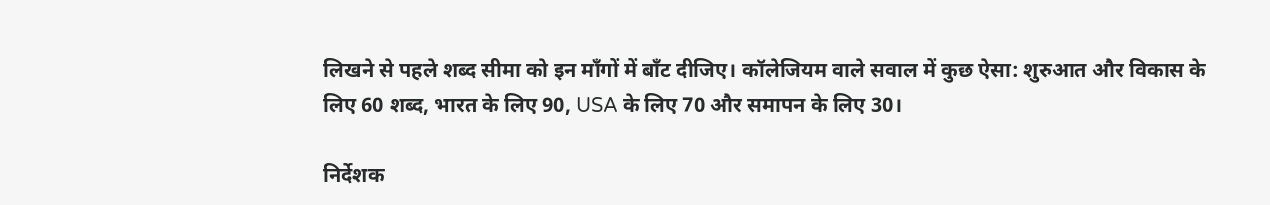लिखने से पहले शब्द सीमा को इन माँगों में बाँट दीजिए। कॉलेजियम वाले सवाल में कुछ ऐसा: शुरुआत और विकास के लिए 60 शब्द, भारत के लिए 90, USA के लिए 70 और समापन के लिए 30।

निर्देशक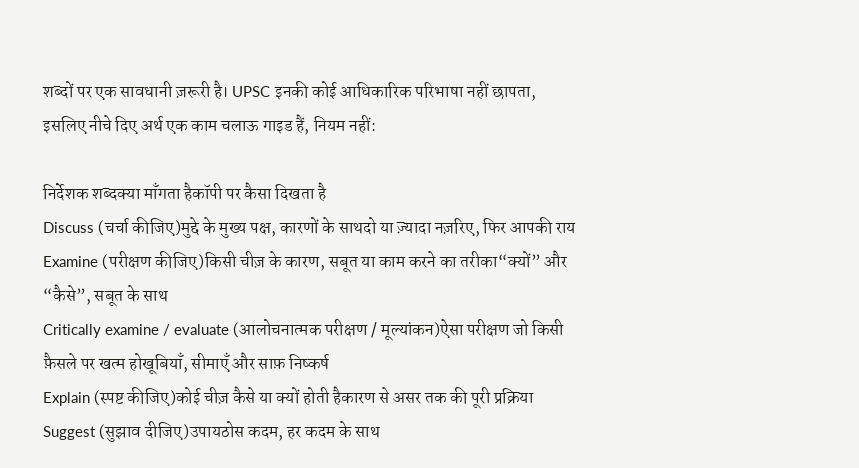शब्दों पर एक सावधानी ज़रूरी है। UPSC इनकी कोई आधिकारिक परिभाषा नहीं छापता, इसलिए नीचे दिए अर्थ एक काम चलाऊ गाइड हैं, नियम नहीं:

निर्देशक शब्दक्या माँगता हैकॉपी पर कैसा दिखता है
Discuss (चर्चा कीजिए)मुद्दे के मुख्य पक्ष, कारणों के साथदो या ज़्यादा नज़रिए, फिर आपकी राय
Examine (परीक्षण कीजिए)किसी चीज़ के कारण, सबूत या काम करने का तरीका“क्यों” और “कैसे”, सबूत के साथ
Critically examine / evaluate (आलोचनात्मक परीक्षण / मूल्यांकन)ऐसा परीक्षण जो किसी फ़ैसले पर खत्म होखूबियाँ, सीमाएँ और साफ़ निष्कर्ष
Explain (स्पष्ट कीजिए)कोई चीज़ कैसे या क्यों होती हैकारण से असर तक की पूरी प्रक्रिया
Suggest (सुझाव दीजिए)उपायठोस कदम, हर कदम के साथ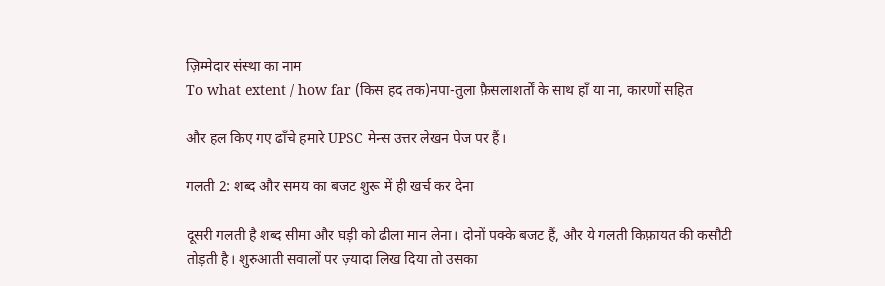ज़िम्मेदार संस्था का नाम
To what extent / how far (किस हद तक)नपा-तुला फ़ैसलाशर्तों के साथ हाँ या ना, कारणों सहित

और हल किए गए ढाँचे हमारे UPSC मेन्स उत्तर लेखन पेज पर हैं।

गलती 2: शब्द और समय का बजट शुरू में ही खर्च कर देना

दूसरी गलती है शब्द सीमा और घड़ी को ढीला मान लेना। दोनों पक्के बजट हैं, और ये गलती किफ़ायत की कसौटी तोड़ती है। शुरुआती सवालों पर ज़्यादा लिख दिया तो उसका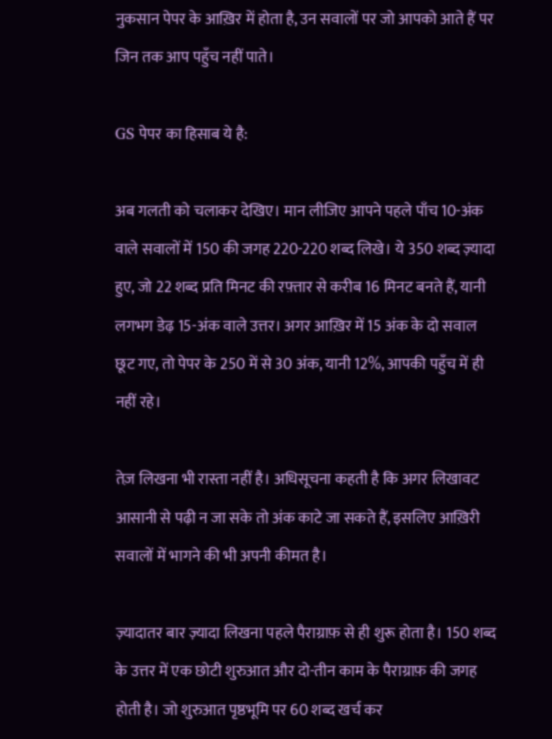नुकसान पेपर के आख़िर में होता है, उन सवालों पर जो आपको आते हैं पर जिन तक आप पहुँच नहीं पाते।

GS पेपर का हिसाब ये है:

अब गलती को चलाकर देखिए। मान लीजिए आपने पहले पाँच 10-अंक वाले सवालों में 150 की जगह 220-220 शब्द लिखे। ये 350 शब्द ज़्यादा हुए, जो 22 शब्द प्रति मिनट की रफ़्तार से करीब 16 मिनट बनते हैं, यानी लगभग डेढ़ 15-अंक वाले उत्तर। अगर आख़िर में 15 अंक के दो सवाल छूट गए, तो पेपर के 250 में से 30 अंक, यानी 12%, आपकी पहुँच में ही नहीं रहे।

तेज़ लिखना भी रास्ता नहीं है। अधिसूचना कहती है कि अगर लिखावट आसानी से पढ़ी न जा सके तो अंक काटे जा सकते हैं, इसलिए आख़िरी सवालों में भागने की भी अपनी कीमत है।

ज़्यादातर बार ज़्यादा लिखना पहले पैराग्राफ़ से ही शुरू होता है। 150 शब्द के उत्तर में एक छोटी शुरुआत और दो-तीन काम के पैराग्राफ़ की जगह होती है। जो शुरुआत पृष्ठभूमि पर 60 शब्द खर्च कर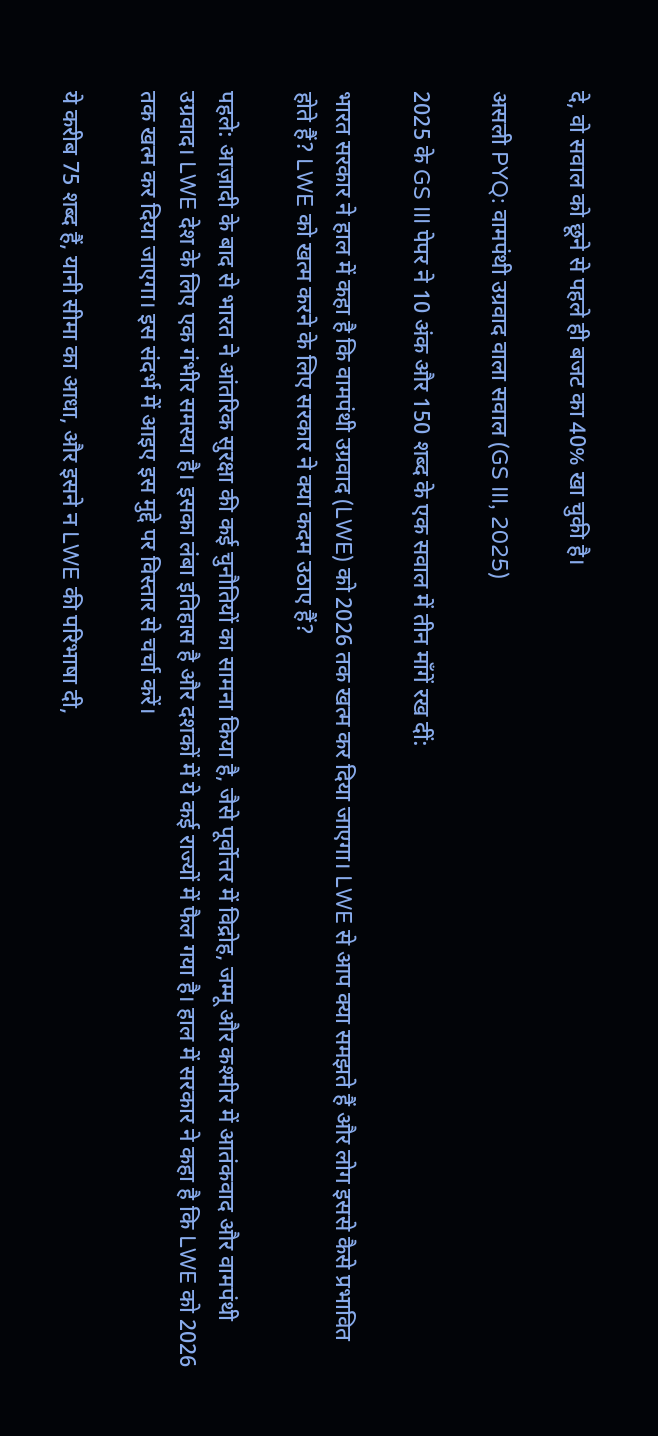दे, वो सवाल को छूने से पहले ही बजट का 40% खा चुकी है।

असली PYQ: वामपंथी उग्रवाद वाला सवाल (GS III, 2025)

2025 के GS III पेपर ने 10 अंक और 150 शब्द के एक सवाल में तीन माँगें रख दीं:

भारत सरकार ने हाल में कहा है कि वामपंथी उग्रवाद (LWE) को 2026 तक खत्म कर दिया जाएगा। LWE से आप क्या समझते हैं और लोग इससे कैसे प्रभावित होते हैं? LWE को खत्म करने के लिए सरकार ने क्या कदम उठाए हैं?

पहले: आज़ादी के बाद से भारत ने आंतरिक सुरक्षा की कई चुनौतियों का सामना किया है, जैसे पूर्वोत्तर में विद्रोह, जम्मू और कश्मीर में आतंकवाद और वामपंथी उग्रवाद। LWE देश के लिए एक गंभीर समस्या है। इसका लंबा इतिहास है और दशकों में ये कई राज्यों में फैल गया है। हाल में सरकार ने कहा है कि LWE को 2026 तक खत्म कर दिया जाएगा। इस संदर्भ में आइए इस मुद्दे पर विस्तार से चर्चा करें।

ये करीब 75 शब्द हैं, यानी सीमा का आधा, और इसने न LWE की परिभाषा दी,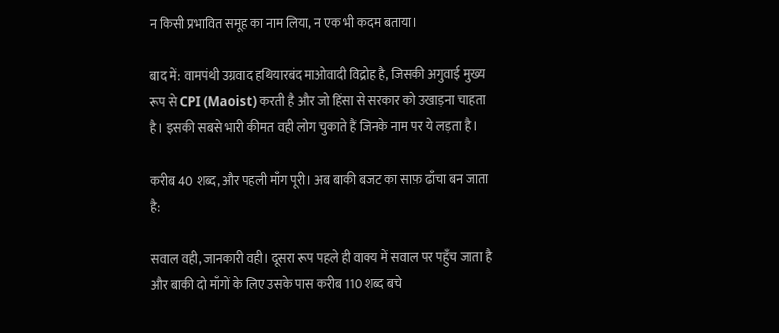न किसी प्रभावित समूह का नाम लिया, न एक भी कदम बताया।

बाद में: वामपंथी उग्रवाद हथियारबंद माओवादी विद्रोह है, जिसकी अगुवाई मुख्य रूप से CPI (Maoist) करती है और जो हिंसा से सरकार को उखाड़ना चाहता है। इसकी सबसे भारी कीमत वही लोग चुकाते हैं जिनके नाम पर ये लड़ता है।

करीब 40 शब्द, और पहली माँग पूरी। अब बाकी बजट का साफ़ ढाँचा बन जाता है:

सवाल वही, जानकारी वही। दूसरा रूप पहले ही वाक्य में सवाल पर पहुँच जाता है और बाकी दो माँगों के लिए उसके पास करीब 110 शब्द बचे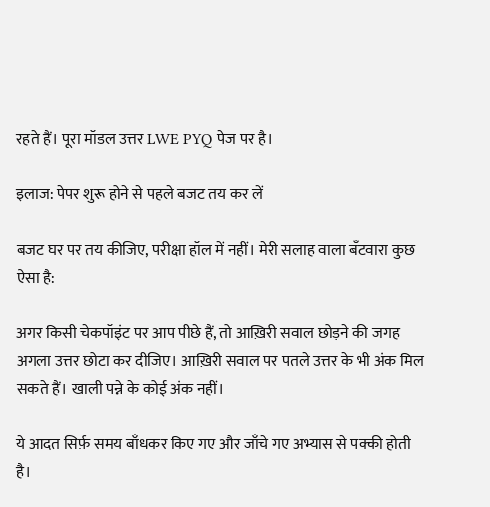रहते हैं। पूरा मॉडल उत्तर LWE PYQ पेज पर है।

इलाज: पेपर शुरू होने से पहले बजट तय कर लें

बजट घर पर तय कीजिए, परीक्षा हॉल में नहीं। मेरी सलाह वाला बँटवारा कुछ ऐसा है:

अगर किसी चेकपॉइंट पर आप पीछे हैं, तो आख़िरी सवाल छोड़ने की जगह अगला उत्तर छोटा कर दीजिए। आख़िरी सवाल पर पतले उत्तर के भी अंक मिल सकते हैं। खाली पन्ने के कोई अंक नहीं।

ये आदत सिर्फ़ समय बाँधकर किए गए और जाँचे गए अभ्यास से पक्की होती है।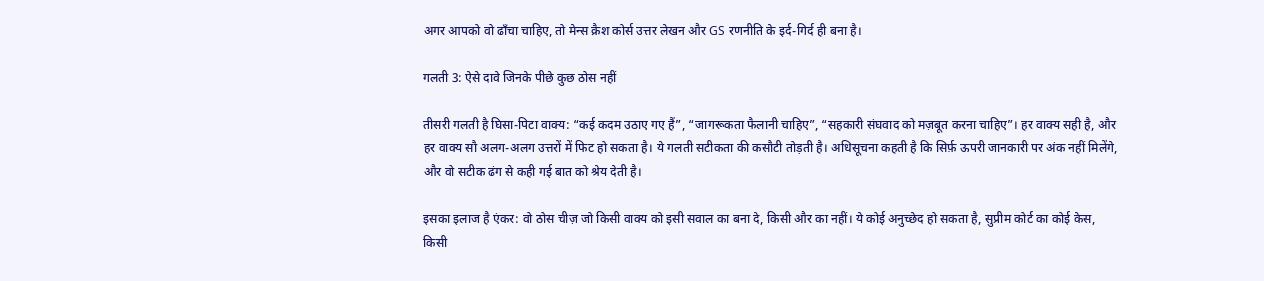अगर आपको वो ढाँचा चाहिए, तो मेन्स क्रैश कोर्स उत्तर लेखन और GS रणनीति के इर्द-गिर्द ही बना है।

गलती 3: ऐसे दावे जिनके पीछे कुछ ठोस नहीं

तीसरी गलती है घिसा-पिटा वाक्य: “कई कदम उठाए गए हैं”, “जागरूकता फैलानी चाहिए”, “सहकारी संघवाद को मज़बूत करना चाहिए”। हर वाक्य सही है, और हर वाक्य सौ अलग-अलग उत्तरों में फिट हो सकता है। ये गलती सटीकता की कसौटी तोड़ती है। अधिसूचना कहती है कि सिर्फ़ ऊपरी जानकारी पर अंक नहीं मिलेंगे, और वो सटीक ढंग से कही गई बात को श्रेय देती है।

इसका इलाज है एंकर: वो ठोस चीज़ जो किसी वाक्य को इसी सवाल का बना दे, किसी और का नहीं। ये कोई अनुच्छेद हो सकता है, सुप्रीम कोर्ट का कोई केस, किसी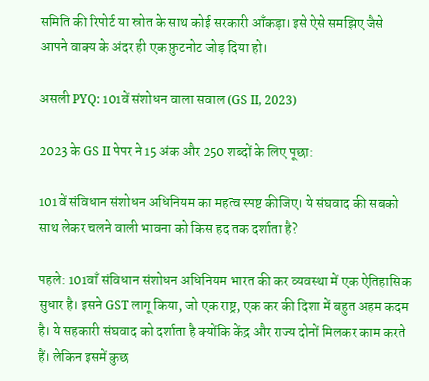समिति की रिपोर्ट या स्रोत के साथ कोई सरकारी आँकड़ा। इसे ऐसे समझिए जैसे आपने वाक्य के अंदर ही एक फ़ुटनोट जोड़ दिया हो।

असली PYQ: 101वें संशोधन वाला सवाल (GS II, 2023)

2023 के GS II पेपर ने 15 अंक और 250 शब्दों के लिए पूछा:

101वें संविधान संशोधन अधिनियम का महत्व स्पष्ट कीजिए। ये संघवाद की सबको साथ लेकर चलने वाली भावना को किस हद तक दर्शाता है?

पहले: 101वाँ संविधान संशोधन अधिनियम भारत की कर व्यवस्था में एक ऐतिहासिक सुधार है। इसने GST लागू किया, जो एक राष्ट्र, एक कर की दिशा में बहुत अहम कदम है। ये सहकारी संघवाद को दर्शाता है क्योंकि केंद्र और राज्य दोनों मिलकर काम करते हैं। लेकिन इसमें कुछ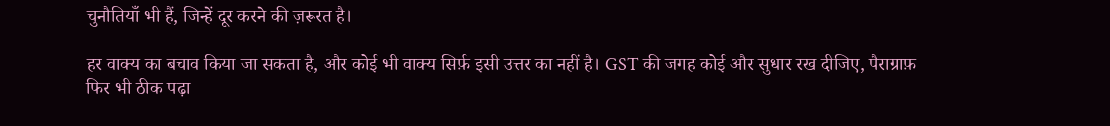चुनौतियाँ भी हैं, जिन्हें दूर करने की ज़रूरत है।

हर वाक्य का बचाव किया जा सकता है, और कोई भी वाक्य सिर्फ़ इसी उत्तर का नहीं है। GST की जगह कोई और सुधार रख दीजिए, पैराग्राफ़ फिर भी ठीक पढ़ा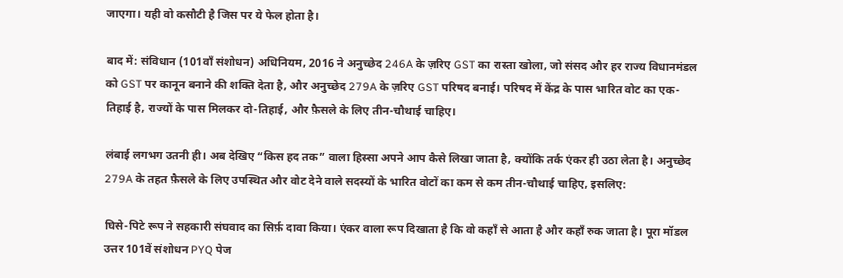जाएगा। यही वो कसौटी है जिस पर ये फेल होता है।

बाद में: संविधान (101वाँ संशोधन) अधिनियम, 2016 ने अनुच्छेद 246A के ज़रिए GST का रास्ता खोला, जो संसद और हर राज्य विधानमंडल को GST पर कानून बनाने की शक्ति देता है, और अनुच्छेद 279A के ज़रिए GST परिषद बनाई। परिषद में केंद्र के पास भारित वोट का एक-तिहाई है, राज्यों के पास मिलकर दो-तिहाई, और फ़ैसले के लिए तीन-चौथाई चाहिए।

लंबाई लगभग उतनी ही। अब देखिए “किस हद तक” वाला हिस्सा अपने आप कैसे लिखा जाता है, क्योंकि तर्क एंकर ही उठा लेता है। अनुच्छेद 279A के तहत फ़ैसले के लिए उपस्थित और वोट देने वाले सदस्यों के भारित वोटों का कम से कम तीन-चौथाई चाहिए, इसलिए:

घिसे-पिटे रूप ने सहकारी संघवाद का सिर्फ़ दावा किया। एंकर वाला रूप दिखाता है कि वो कहाँ से आता है और कहाँ रुक जाता है। पूरा मॉडल उत्तर 101वें संशोधन PYQ पेज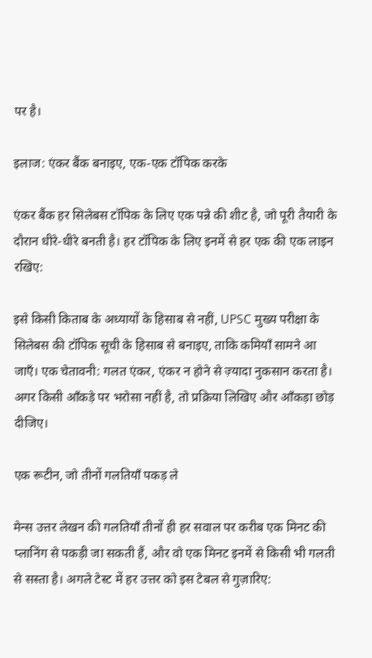पर है।

इलाज: एंकर बैंक बनाइए, एक-एक टॉपिक करके

एंकर बैंक हर सिलेबस टॉपिक के लिए एक पन्ने की शीट है, जो पूरी तैयारी के दौरान धीरे-धीरे बनती है। हर टॉपिक के लिए इनमें से हर एक की एक लाइन रखिए:

इसे किसी किताब के अध्यायों के हिसाब से नहीं, UPSC मुख्य परीक्षा के सिलेबस की टॉपिक सूची के हिसाब से बनाइए, ताकि कमियाँ सामने आ जाएँ। एक चेतावनी: गलत एंकर, एंकर न होने से ज़्यादा नुकसान करता है। अगर किसी आँकड़े पर भरोसा नहीं है, तो प्रक्रिया लिखिए और आँकड़ा छोड़ दीजिए।

एक रूटीन, जो तीनों गलतियाँ पकड़ ले

मेन्स उत्तर लेखन की गलतियाँ तीनों ही हर सवाल पर करीब एक मिनट की प्लानिंग से पकड़ी जा सकती हैं, और वो एक मिनट इनमें से किसी भी गलती से सस्ता है। अगले टेस्ट में हर उत्तर को इस टेबल से गुज़ारिए: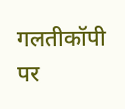गलतीकॉपी पर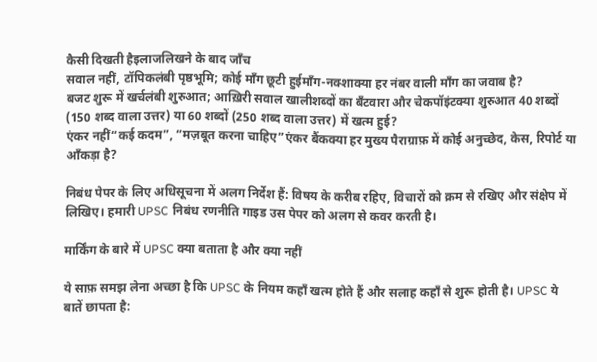कैसी दिखती हैइलाजलिखने के बाद जाँच
सवाल नहीं, टॉपिकलंबी पृष्ठभूमि; कोई माँग छूटी हुईमाँग-नक्शाक्या हर नंबर वाली माँग का जवाब है?
बजट शुरू में खर्चलंबी शुरुआत; आख़िरी सवाल खालीशब्दों का बँटवारा और चेकपॉइंटक्या शुरुआत 40 शब्दों (150 शब्द वाला उत्तर) या 60 शब्दों (250 शब्द वाला उत्तर) में खत्म हुई?
एंकर नहीं“कई कदम”, “मज़बूत करना चाहिए”एंकर बैंकक्या हर मुख्य पैराग्राफ़ में कोई अनुच्छेद, केस, रिपोर्ट या आँकड़ा है?

निबंध पेपर के लिए अधिसूचना में अलग निर्देश हैं: विषय के करीब रहिए, विचारों को क्रम से रखिए और संक्षेप में लिखिए। हमारी UPSC निबंध रणनीति गाइड उस पेपर को अलग से कवर करती है।

मार्किंग के बारे में UPSC क्या बताता है और क्या नहीं

ये साफ़ समझ लेना अच्छा है कि UPSC के नियम कहाँ खत्म होते हैं और सलाह कहाँ से शुरू होती है। UPSC ये बातें छापता है: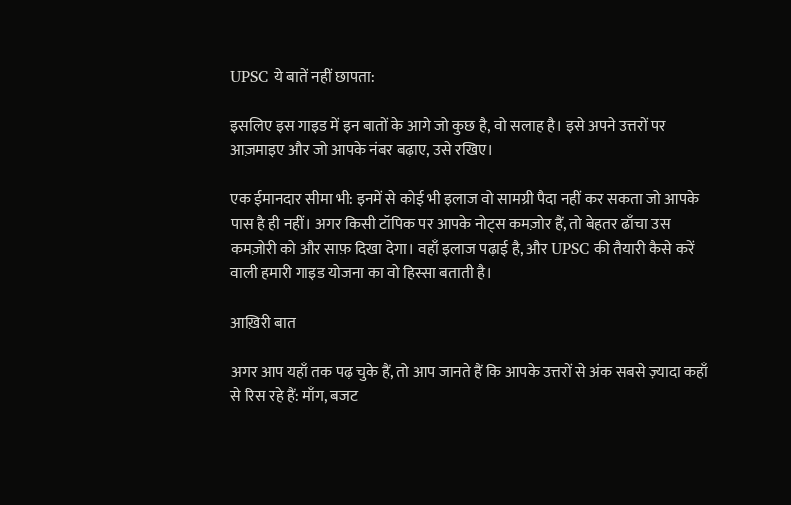UPSC ये बातें नहीं छापता:

इसलिए इस गाइड में इन बातों के आगे जो कुछ है, वो सलाह है। इसे अपने उत्तरों पर आज़माइए और जो आपके नंबर बढ़ाए, उसे रखिए।

एक ईमानदार सीमा भी: इनमें से कोई भी इलाज वो सामग्री पैदा नहीं कर सकता जो आपके पास है ही नहीं। अगर किसी टॉपिक पर आपके नोट्स कमज़ोर हैं, तो बेहतर ढाँचा उस कमज़ोरी को और साफ़ दिखा देगा। वहाँ इलाज पढ़ाई है, और UPSC की तैयारी कैसे करें वाली हमारी गाइड योजना का वो हिस्सा बताती है।

आख़िरी बात

अगर आप यहाँ तक पढ़ चुके हैं, तो आप जानते हैं कि आपके उत्तरों से अंक सबसे ज़्यादा कहाँ से रिस रहे हैं: माँग, बजट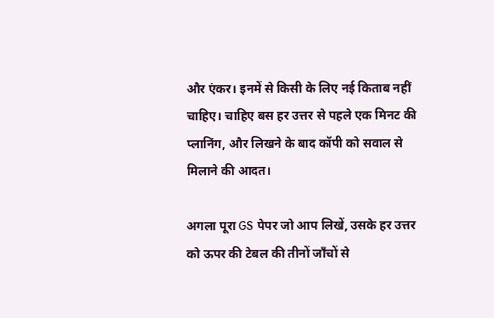और एंकर। इनमें से किसी के लिए नई किताब नहीं चाहिए। चाहिए बस हर उत्तर से पहले एक मिनट की प्लानिंग, और लिखने के बाद कॉपी को सवाल से मिलाने की आदत।

अगला पूरा GS पेपर जो आप लिखें, उसके हर उत्तर को ऊपर की टेबल की तीनों जाँचों से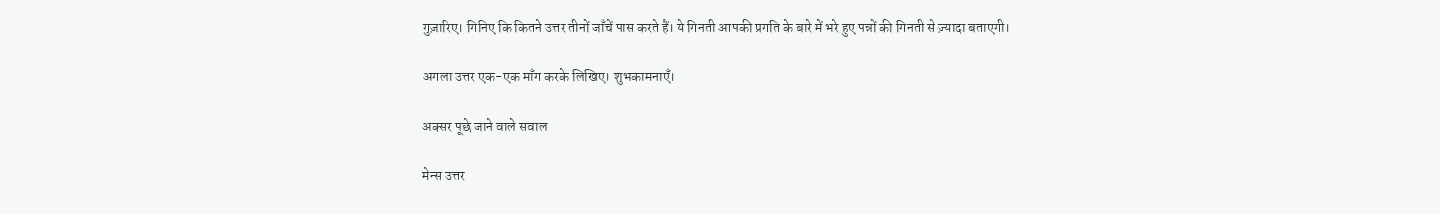गुज़ारिए। गिनिए कि कितने उत्तर तीनों जाँचें पास करते हैं। ये गिनती आपकी प्रगति के बारे में भरे हुए पन्नों की गिनती से ज़्यादा बताएगी।

अगला उत्तर एक-एक माँग करके लिखिए। शुभकामनाएँ।

अक्सर पूछे जाने वाले सवाल

मेन्स उत्तर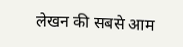लेखन की सबसे आम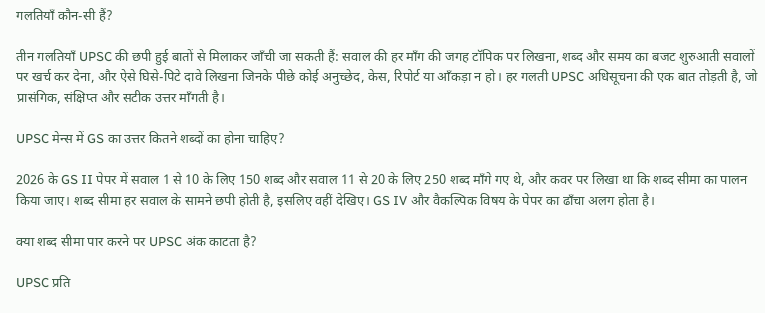गलतियाँ कौन-सी हैं?

तीन गलतियाँ UPSC की छपी हुई बातों से मिलाकर जाँची जा सकती हैं: सवाल की हर माँग की जगह टॉपिक पर लिखना, शब्द और समय का बजट शुरुआती सवालों पर खर्च कर देना, और ऐसे घिसे-पिटे दावे लिखना जिनके पीछे कोई अनुच्छेद, केस, रिपोर्ट या आँकड़ा न हो। हर गलती UPSC अधिसूचना की एक बात तोड़ती है, जो प्रासंगिक, संक्षिप्त और सटीक उत्तर माँगती है।

UPSC मेन्स में GS का उत्तर कितने शब्दों का होना चाहिए?

2026 के GS II पेपर में सवाल 1 से 10 के लिए 150 शब्द और सवाल 11 से 20 के लिए 250 शब्द माँगे गए थे, और कवर पर लिखा था कि शब्द सीमा का पालन किया जाए। शब्द सीमा हर सवाल के सामने छपी होती है, इसलिए वहीं देखिए। GS IV और वैकल्पिक विषय के पेपर का ढाँचा अलग होता है।

क्या शब्द सीमा पार करने पर UPSC अंक काटता है?

UPSC प्रति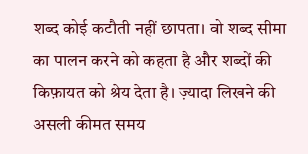शब्द कोई कटौती नहीं छापता। वो शब्द सीमा का पालन करने को कहता है और शब्दों की किफ़ायत को श्रेय देता है। ज़्यादा लिखने की असली कीमत समय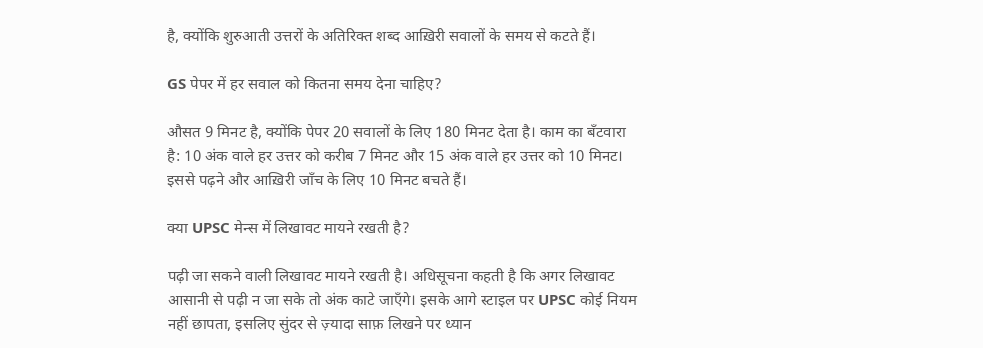है, क्योंकि शुरुआती उत्तरों के अतिरिक्त शब्द आख़िरी सवालों के समय से कटते हैं।

GS पेपर में हर सवाल को कितना समय देना चाहिए?

औसत 9 मिनट है, क्योंकि पेपर 20 सवालों के लिए 180 मिनट देता है। काम का बँटवारा है: 10 अंक वाले हर उत्तर को करीब 7 मिनट और 15 अंक वाले हर उत्तर को 10 मिनट। इससे पढ़ने और आख़िरी जाँच के लिए 10 मिनट बचते हैं।

क्या UPSC मेन्स में लिखावट मायने रखती है?

पढ़ी जा सकने वाली लिखावट मायने रखती है। अधिसूचना कहती है कि अगर लिखावट आसानी से पढ़ी न जा सके तो अंक काटे जाएँगे। इसके आगे स्टाइल पर UPSC कोई नियम नहीं छापता, इसलिए सुंदर से ज़्यादा साफ़ लिखने पर ध्यान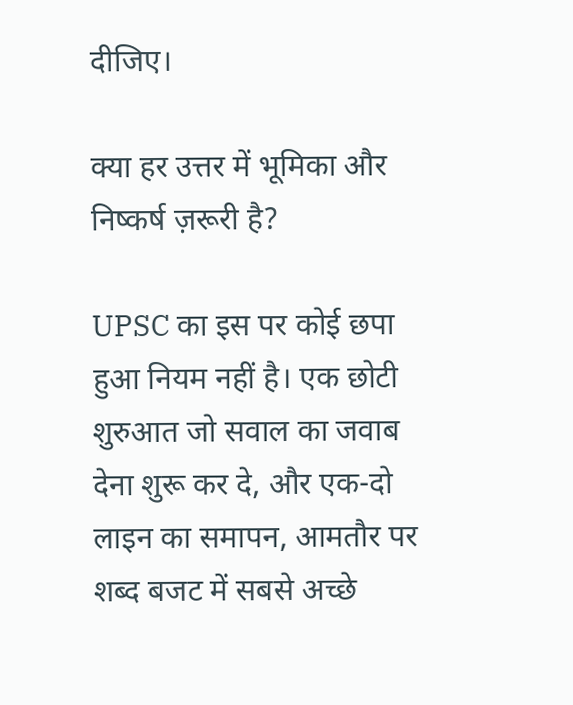दीजिए।

क्या हर उत्तर में भूमिका और निष्कर्ष ज़रूरी है?

UPSC का इस पर कोई छपा हुआ नियम नहीं है। एक छोटी शुरुआत जो सवाल का जवाब देना शुरू कर दे, और एक-दो लाइन का समापन, आमतौर पर शब्द बजट में सबसे अच्छे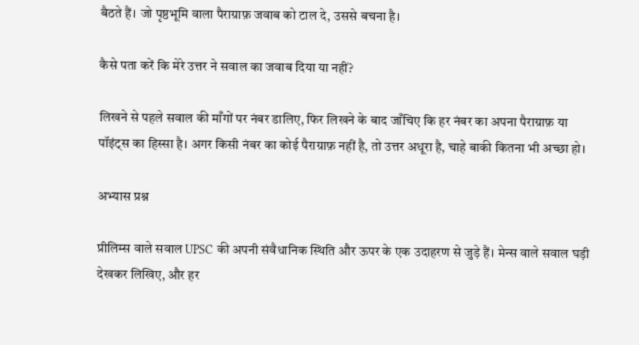बैठते हैं। जो पृष्ठभूमि वाला पैराग्राफ़ जवाब को टाल दे, उससे बचना है।

कैसे पता करें कि मेरे उत्तर ने सवाल का जवाब दिया या नहीं?

लिखने से पहले सवाल की माँगों पर नंबर डालिए, फिर लिखने के बाद जाँचिए कि हर नंबर का अपना पैराग्राफ़ या पॉइंट्स का हिस्सा है। अगर किसी नंबर का कोई पैराग्राफ़ नहीं है, तो उत्तर अधूरा है, चाहे बाकी कितना भी अच्छा हो।

अभ्यास प्रश्न

प्रीलिम्स वाले सवाल UPSC की अपनी संवैधानिक स्थिति और ऊपर के एक उदाहरण से जुड़े हैं। मेन्स वाले सवाल घड़ी देखकर लिखिए, और हर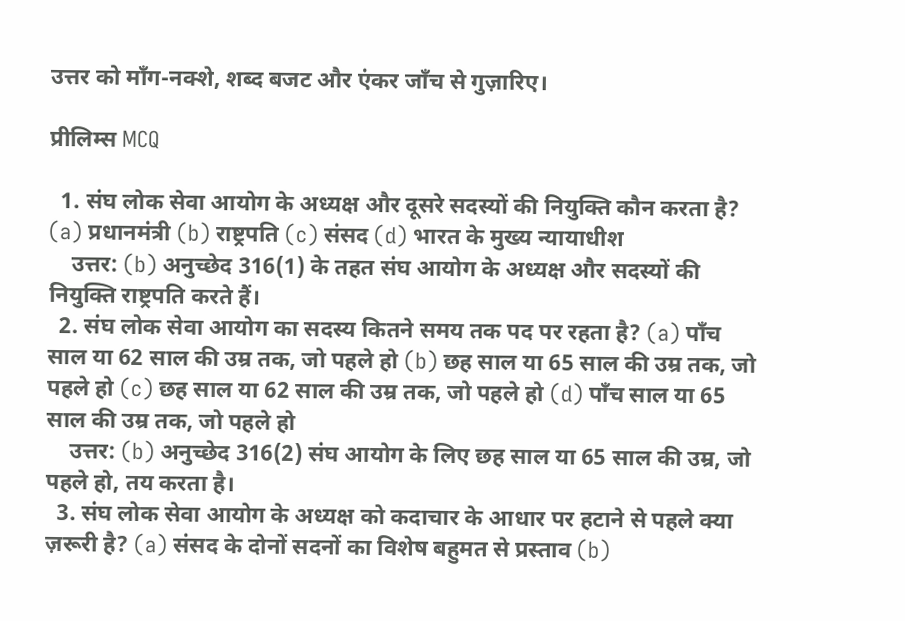उत्तर को माँग-नक्शे, शब्द बजट और एंकर जाँच से गुज़ारिए।

प्रीलिम्स MCQ

  1. संघ लोक सेवा आयोग के अध्यक्ष और दूसरे सदस्यों की नियुक्ति कौन करता है? (a) प्रधानमंत्री (b) राष्ट्रपति (c) संसद (d) भारत के मुख्य न्यायाधीश
    उत्तर: (b) अनुच्छेद 316(1) के तहत संघ आयोग के अध्यक्ष और सदस्यों की नियुक्ति राष्ट्रपति करते हैं।
  2. संघ लोक सेवा आयोग का सदस्य कितने समय तक पद पर रहता है? (a) पाँच साल या 62 साल की उम्र तक, जो पहले हो (b) छह साल या 65 साल की उम्र तक, जो पहले हो (c) छह साल या 62 साल की उम्र तक, जो पहले हो (d) पाँच साल या 65 साल की उम्र तक, जो पहले हो
    उत्तर: (b) अनुच्छेद 316(2) संघ आयोग के लिए छह साल या 65 साल की उम्र, जो पहले हो, तय करता है।
  3. संघ लोक सेवा आयोग के अध्यक्ष को कदाचार के आधार पर हटाने से पहले क्या ज़रूरी है? (a) संसद के दोनों सदनों का विशेष बहुमत से प्रस्ताव (b)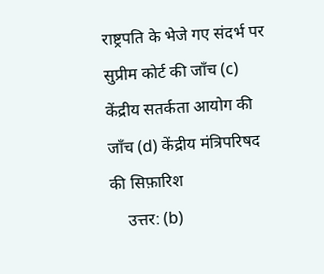राष्ट्रपति के भेजे गए संदर्भ पर सुप्रीम कोर्ट की जाँच (c) केंद्रीय सतर्कता आयोग की जाँच (d) केंद्रीय मंत्रिपरिषद की सिफ़ारिश
    उत्तर: (b)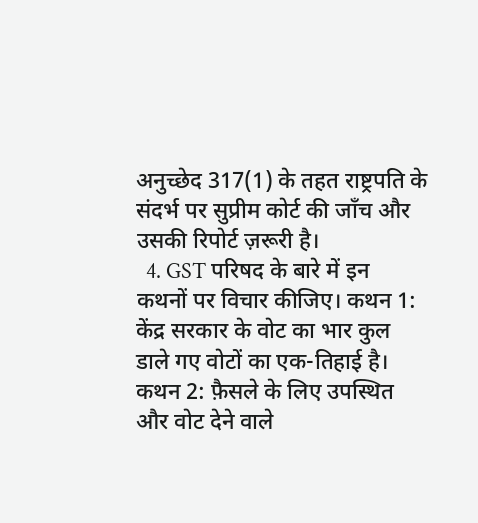अनुच्छेद 317(1) के तहत राष्ट्रपति के संदर्भ पर सुप्रीम कोर्ट की जाँच और उसकी रिपोर्ट ज़रूरी है।
  4. GST परिषद के बारे में इन कथनों पर विचार कीजिए। कथन 1: केंद्र सरकार के वोट का भार कुल डाले गए वोटों का एक-तिहाई है। कथन 2: फ़ैसले के लिए उपस्थित और वोट देने वाले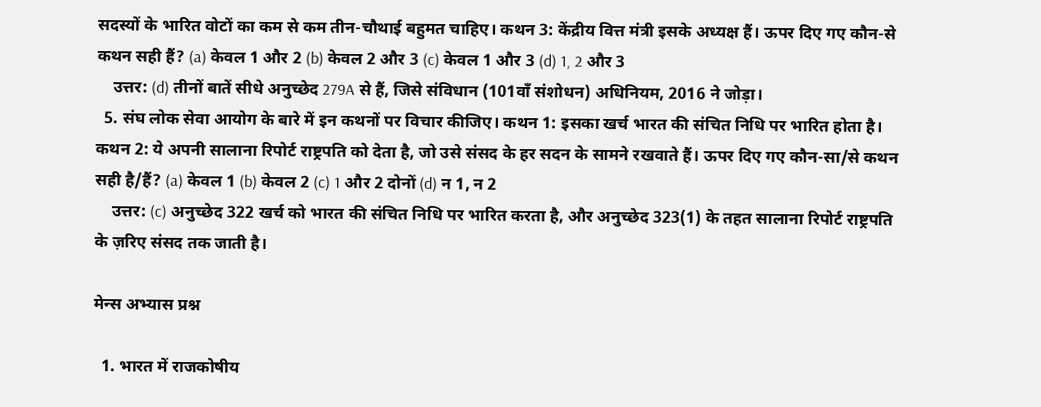सदस्यों के भारित वोटों का कम से कम तीन-चौथाई बहुमत चाहिए। कथन 3: केंद्रीय वित्त मंत्री इसके अध्यक्ष हैं। ऊपर दिए गए कौन-से कथन सही हैं? (a) केवल 1 और 2 (b) केवल 2 और 3 (c) केवल 1 और 3 (d) 1, 2 और 3
    उत्तर: (d) तीनों बातें सीधे अनुच्छेद 279A से हैं, जिसे संविधान (101वाँ संशोधन) अधिनियम, 2016 ने जोड़ा।
  5. संघ लोक सेवा आयोग के बारे में इन कथनों पर विचार कीजिए। कथन 1: इसका खर्च भारत की संचित निधि पर भारित होता है। कथन 2: ये अपनी सालाना रिपोर्ट राष्ट्रपति को देता है, जो उसे संसद के हर सदन के सामने रखवाते हैं। ऊपर दिए गए कौन-सा/से कथन सही है/हैं? (a) केवल 1 (b) केवल 2 (c) 1 और 2 दोनों (d) न 1, न 2
    उत्तर: (c) अनुच्छेद 322 खर्च को भारत की संचित निधि पर भारित करता है, और अनुच्छेद 323(1) के तहत सालाना रिपोर्ट राष्ट्रपति के ज़रिए संसद तक जाती है।

मेन्स अभ्यास प्रश्न

  1. भारत में राजकोषीय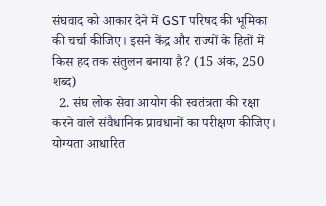संघवाद को आकार देने में GST परिषद की भूमिका की चर्चा कीजिए। इसने केंद्र और राज्यों के हितों में किस हद तक संतुलन बनाया है? (15 अंक, 250 शब्द)
  2. संघ लोक सेवा आयोग की स्वतंत्रता की रक्षा करने वाले संवैधानिक प्रावधानों का परीक्षण कीजिए। योग्यता आधारित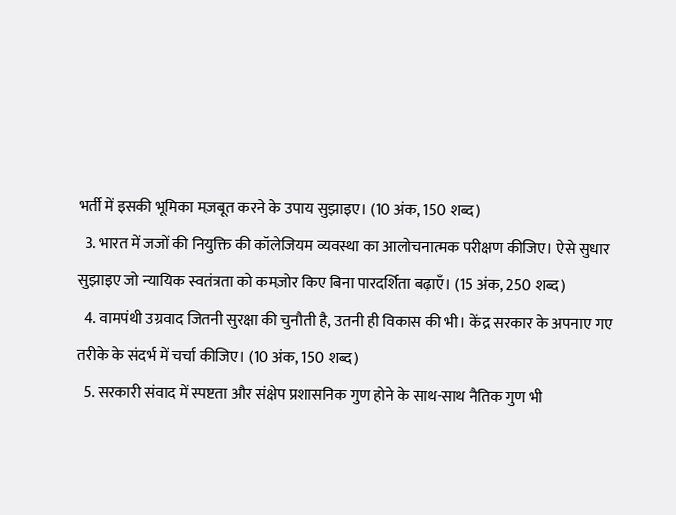भर्ती में इसकी भूमिका मज़बूत करने के उपाय सुझाइए। (10 अंक, 150 शब्द)
  3. भारत में जजों की नियुक्ति की कॉलेजियम व्यवस्था का आलोचनात्मक परीक्षण कीजिए। ऐसे सुधार सुझाइए जो न्यायिक स्वतंत्रता को कमज़ोर किए बिना पारदर्शिता बढ़ाएँ। (15 अंक, 250 शब्द)
  4. वामपंथी उग्रवाद जितनी सुरक्षा की चुनौती है, उतनी ही विकास की भी। केंद्र सरकार के अपनाए गए तरीके के संदर्भ में चर्चा कीजिए। (10 अंक, 150 शब्द)
  5. सरकारी संवाद में स्पष्टता और संक्षेप प्रशासनिक गुण होने के साथ-साथ नैतिक गुण भी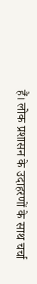हैं। लोक प्रशासन के उदाहरणों के साथ चर्चा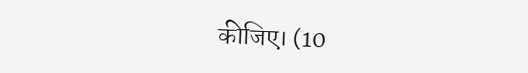कीजिए। (10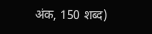अंक, 150 शब्द)